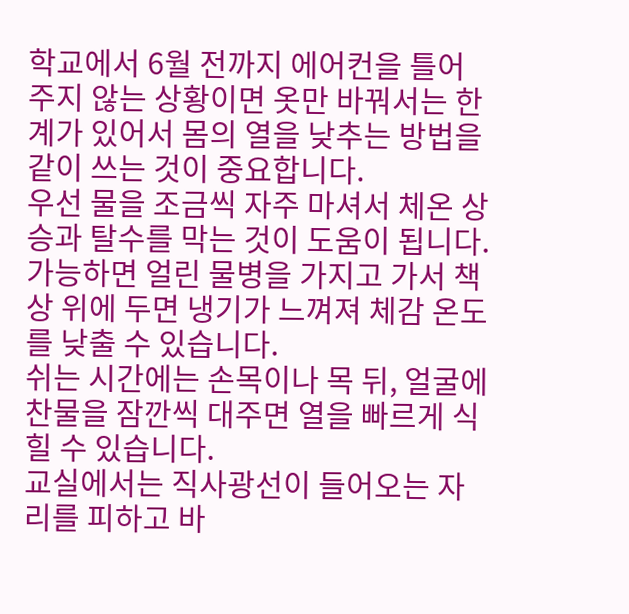학교에서 6월 전까지 에어컨을 틀어주지 않는 상황이면 옷만 바꿔서는 한계가 있어서 몸의 열을 낮추는 방법을 같이 쓰는 것이 중요합니다.
우선 물을 조금씩 자주 마셔서 체온 상승과 탈수를 막는 것이 도움이 됩니다. 가능하면 얼린 물병을 가지고 가서 책상 위에 두면 냉기가 느껴져 체감 온도를 낮출 수 있습니다.
쉬는 시간에는 손목이나 목 뒤, 얼굴에 찬물을 잠깐씩 대주면 열을 빠르게 식힐 수 있습니다.
교실에서는 직사광선이 들어오는 자리를 피하고 바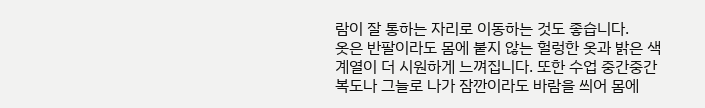람이 잘 통하는 자리로 이동하는 것도 좋습니다.
옷은 반팔이라도 몸에 붙지 않는 헐렁한 옷과 밝은 색 계열이 더 시원하게 느껴집니다. 또한 수업 중간중간 복도나 그늘로 나가 잠깐이라도 바람을 씌어 몸에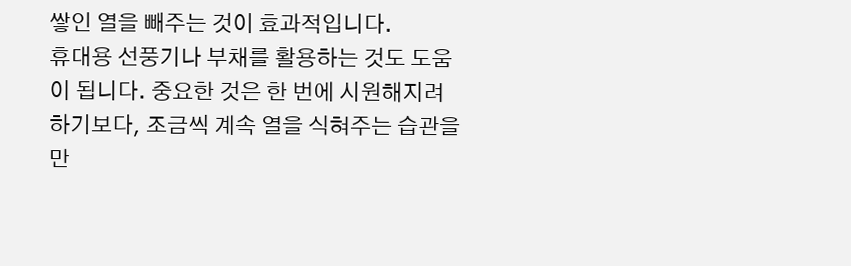쌓인 열을 빼주는 것이 효과적입니다.
휴대용 선풍기나 부채를 활용하는 것도 도움이 됩니다. 중요한 것은 한 번에 시원해지려 하기보다, 조금씩 계속 열을 식혀주는 습관을 만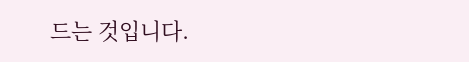드는 것입니다.